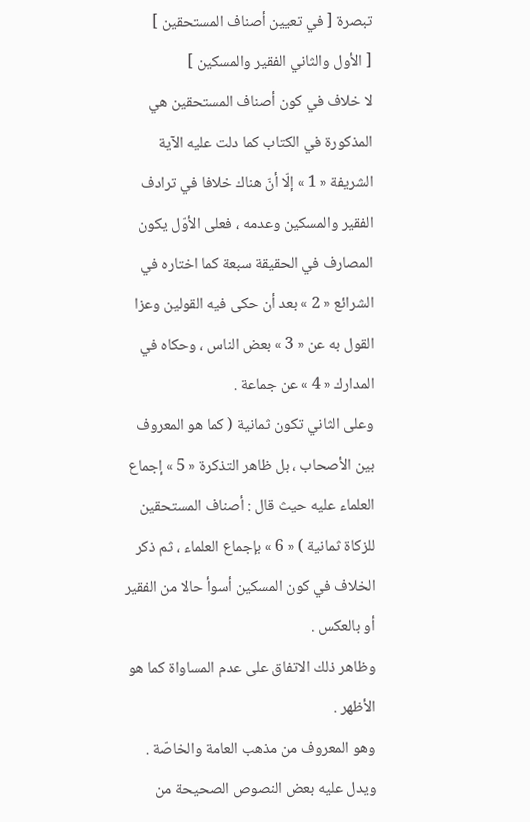تبصرة [ في تعيين أصناف المستحقين ]
[ الأول والثاني الفقير والمسكين ]
لا خلاف في كون أصناف المستحقين هي المذكورة في الكتاب كما دلت عليه الآية الشريفة « 1 » إلّا أنّ هناك خلافا في ترادف الفقير والمسكين وعدمه ، فعلى الأوّل يكون المصارف في الحقيقة سبعة كما اختاره في الشرائع « 2 » بعد أن حكى فيه القولين وعزا القول به عن « 3 » بعض الناس ، وحكاه في المدارك « 4 » عن جماعة .
وعلى الثاني تكون ثمانية ( كما هو المعروف بين الأصحاب ، بل ظاهر التذكرة « 5 » إجماع العلماء عليه حيث قال : أصناف المستحقين للزكاة ثمانية ) « 6 » بإجماع العلماء ، ثم ذكر الخلاف في كون المسكين أسوأ حالا من الفقير أو بالعكس .
وظاهر ذلك الاتفاق على عدم المساواة كما هو الأظهر .
وهو المعروف من مذهب العامة والخاصّة .
ويدل عليه بعض النصوص الصحيحة من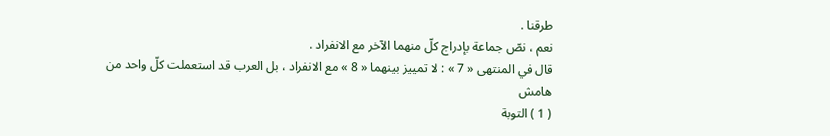طرقنا .
نعم ، نصّ جماعة بإدراج كلّ منهما الآخر مع الانفراد .
قال في المنتهى « 7 » : لا تمييز بينهما « 8 » مع الانفراد ، بل العرب قد استعملت كلّ واحد من
هامش
( 1 ) التوبة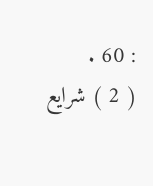: 60 .
( 2 ) شرايع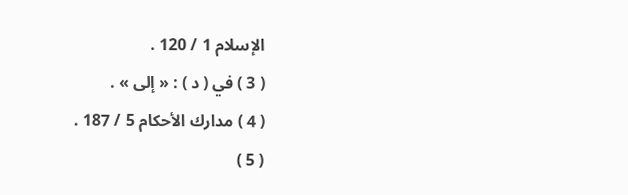الإسلام 1 / 120 .
( 3 ) في ( د ) : « إلى » .
( 4 ) مدارك الأحكام 5 / 187 .
( 5 )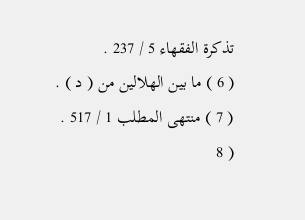تذكرة الفقهاء 5 / 237 .
( 6 ) ما بين الهلالين من ( د ) .
( 7 ) منتهى المطلب 1 / 517 .
( 8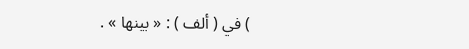) في ( ألف ) : « بينها » .